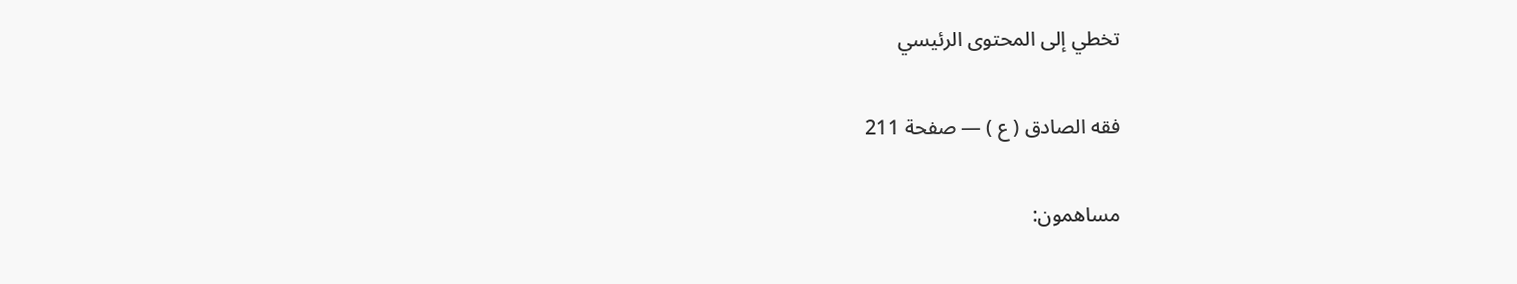تخطي إلى المحتوى الرئيسي

فقه الصادق ( ع ) — صفحة 211

مساهمون: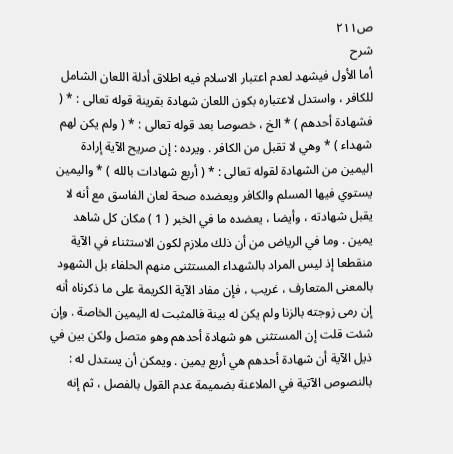ص٢١١
شرح
أما الأول فيشهد لعدم اعتبار الاسلام فيه اطلاق أدلة اللعان الشامل للكافر ، واستدل لاعتباره بكون اللعان شهادة بقرينة قوله تعالى : * ( فشهادة أحدهم ) * الخ ، خصوصا بعد قوله تعالى : * ( ولم يكن لهم شهداء ) * وهي لا تقبل من الكافر . ويرده : إن صريح الآية إرادة اليمين من الشهادة لقوله تعالى : * ( أربع شهادات بالله ) * واليمين يستوي فيها المسلم والكافر ويعضده صحة لعان الفاسق مع أنه لا يقبل شهادته ، وأيضا ، يعضده ما في الخبر ( 1 ) مكان كل شاهد يمين . وما في الرياض من أن ذلك ملازم لكون الاستثناء في الآية منقطعا إذ ليس المراد بالشهداء المستثنى منهم الحلفاء بل الشهود بالمعنى المتعارف ، غريب ، فإن مفاد الآية الكريمة على ما ذكرناه أنه إن رمى زوجته بالزنا ولم يكن له بينة فالمثبت له اليمين الخاصة . وإن شئت قلت إن المستثنى هو شهادة أحدهم وهو متصل ولكن بين في ذيل الآية أن شهادة أحدهم هي أربع يمين . ويمكن أن يستدل له : بالنصوص الآتية في الملاعنة بضميمة عدم القول بالفصل ، ثم إنه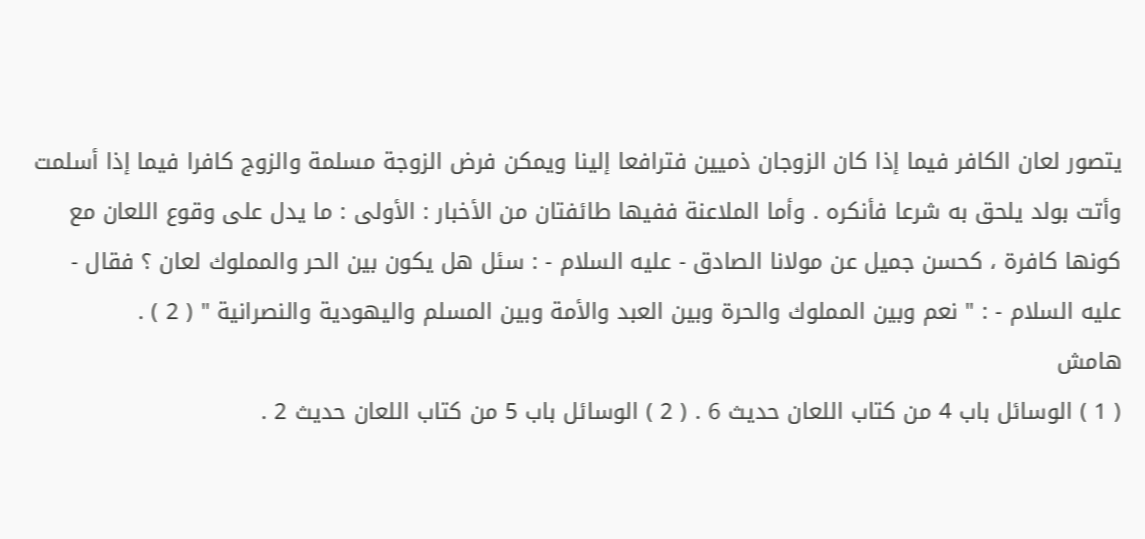يتصور لعان الكافر فيما إذا كان الزوجان ذميين فترافعا إلينا ويمكن فرض الزوجة مسلمة والزوج كافرا فيما إذا أسلمت وأتت بولد يلحق به شرعا فأنكره . وأما الملاعنة ففيها طائفتان من الأخبار : الأولى : ما يدل على وقوع اللعان مع كونها كافرة ، كحسن جميل عن مولانا الصادق - عليه السلام - : سئل هل يكون بين الحر والمملوك لعان ؟ فقال - عليه السلام - : " نعم وبين المملوك والحرة وبين العبد والأمة وبين المسلم واليهودية والنصرانية " ( 2 ) .
هامش
( 1 ) الوسائل باب 4 من كتاب اللعان حديث 6 . ( 2 ) الوسائل باب 5 من كتاب اللعان حديث 2 .